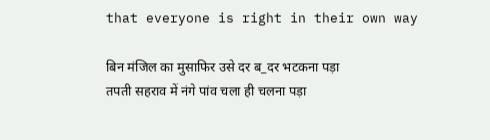that everyone is right in their own way

बिन मंजिल का मुसाफिर उसे दर ब_दर भटकना पड़ा
तपती सहराव में नंगे पांव चला ही चलना पड़ा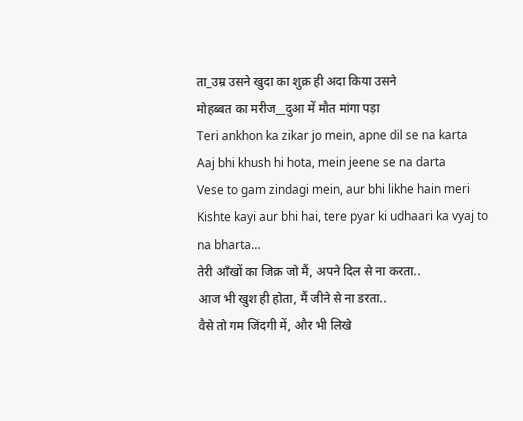ता_उम्र उसने खुदा का शुक्र ही अदा किया उसने
मोहब्बत का मरीज__दुआ में मौत मांगा पड़ा
Teri ankhon ka zikar jo mein, apne dil se na karta
Aaj bhi khush hi hota, mein jeene se na darta
Vese to gam zindagi mein, aur bhi likhe hain meri
Kishte kayi aur bhi hai, tere pyar ki udhaari ka vyaj to na bharta…
तेरी आँखों का जिक्र जो मैं, अपने दिल से ना करता..
आज भी खुश ही होता, मैं जीने से ना डरता..
वैसे तो गम जिंदगी में, और भी लिखे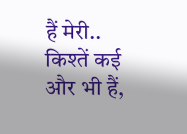हैं मेरी..
किश्तें कई और भी हैं,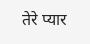तेरे प्यार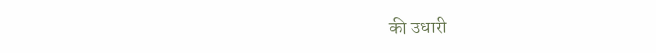की उधारी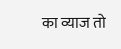का व्याज तो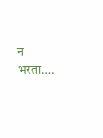न भरता….